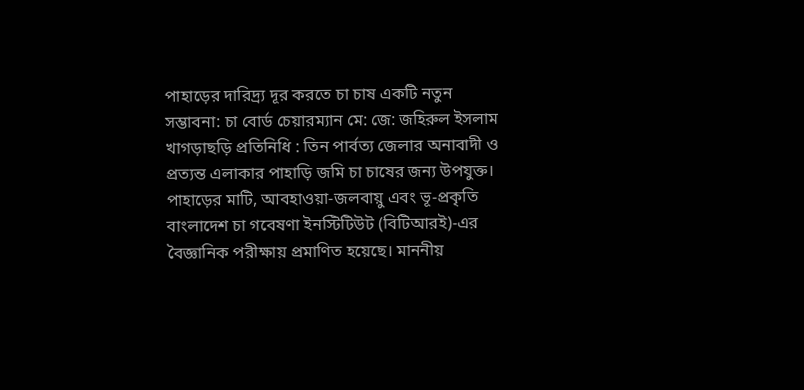পাহাড়ের দারিদ্র্য দূর করতে চা চাষ একটি নতুন সম্ভাবনা: চা বোর্ড চেয়ারম্যান মে: জে: জহিরুল ইসলাম
খাগড়াছড়ি প্রতিনিধি : তিন পার্বত্য জেলার অনাবাদী ও প্রত্যন্ত এলাকার পাহাড়ি জমি চা চাষের জন্য উপযুক্ত। পাহাড়ের মাটি, আবহাওয়া-জলবায়ু এবং ভূ-প্রকৃতি বাংলাদেশ চা গবেষণা ইনস্টিটিউট (বিটিআরই)-এর বৈজ্ঞানিক পরীক্ষায় প্রমাণিত হয়েছে। মাননীয়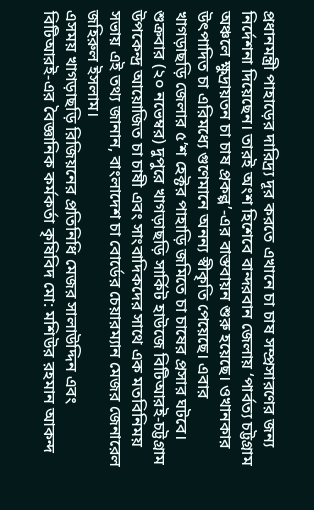প্রধানমন্ত্রী পাহাড়ের দারিদ্র্য দূর করতে এখানে চা চাষ সম্প্রসারণের জন্য নির্দেশনা দিয়েছেন। তারই অংশ হিশেবে বান্দরবান জেলায় ‘পার্বত্য চট্টগ্রাম অঞ্চলে ক্ষুদ্রায়তন চা চাষ প্রকল্প’-এর বাস্তবায়ন শুরু হয়েছে। ওখানকার উৎপাদিত চা এরিমধ্যে গুণেমানে অনন্য স্বীকৃতি পেয়েছে। এবার খাগড়াছড়ি জেলার ৫’শ হেক্টর পাহাড়ি জমিতে চা চাষের প্রসার ঘটবে।
শুক্রবার (২০ নভেম্বর) দুপুরে খাগড়াছড়ি সার্কিট হাউজে বিটিআরই-চট্টগ্রাম উপকেন্দ্র আয়োজিত চা চাষী এবং সাংবাদিকদের সাথে এক মতবিনিময় সভায় এই তথ্য জানান, বাংলাদেশ চা বোর্ডের চেয়ারম্যান মেজর জেনারেল জহিরুল ইসলাম।
এসময় খাগড়াছড়ি রিজিয়নের প্রতিনিধি মেজর সালাউদ্দিন এবং বিটিআরই-এর বৈজ্ঞানিক কর্মকর্তা কৃষিবিদ মো: মশিউর রহমান আকন্দ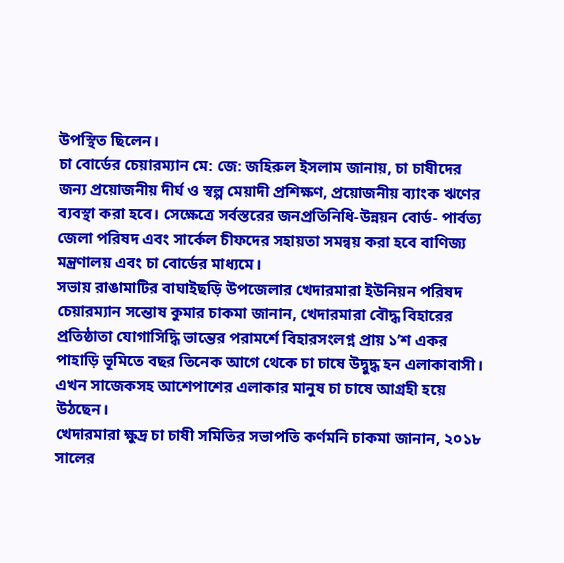উপস্থিত ছিলেন।
চা বোর্ডের চেয়ারম্যান মে: জে: জহিরুল ইসলাম জানায়, চা চাষীদের জন্য প্রয়োজনীয় দীর্ঘ ও স্বল্প মেয়াদী প্রশিক্ষণ, প্রয়োজনীয় ব্যাংক ঋণের ব্যবস্থা করা হবে। সেক্ষেত্রে সর্বস্তরের জনপ্রতিনিধি-উন্নয়ন বোর্ড- পার্বত্য জেলা পরিষদ এবং সার্কেল চীফদের সহায়তা সমন্বয় করা হবে বাণিজ্য মন্ত্রণালয় এবং চা বোর্ডের মাধ্যমে।
সভায় রাঙামাটির বাঘাইছড়ি উপজেলার খেদারমারা ইউনিয়ন পরিষদ চেয়ারম্যান সন্তোষ কুমার চাকমা জানান, খেদারমারা বৌদ্ধ বিহারের প্রতিষ্ঠাতা যোগাসিদ্ধি ভান্তের পরামর্শে বিহারসংলগ্ন প্রায় ১’শ একর পাহাড়ি ভূমিতে বছর তিনেক আগে থেকে চা চাষে উদ্বুদ্ধ হন এলাকাবাসী। এখন সাজেকসহ আশেপাশের এলাকার মানুষ চা চাষে আগ্রহী হয়ে উঠছেন।
খেদারমারা ক্ষুদ্র চা চাষী সমিতির সভাপতি কর্ণমনি চাকমা জানান, ২০১৮ সালের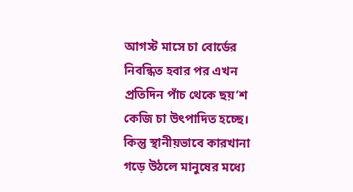আগস্ট মাসে চা বোর্ডের নিবন্ধিত হবার পর এখন প্রতিদিন পাঁচ থেকে ছয়’শ কেজি চা উৎপাদিত হচ্ছে। কিন্তু স্থানীয়ভাবে কারখানা গড়ে উঠলে মানুষের মধ্যে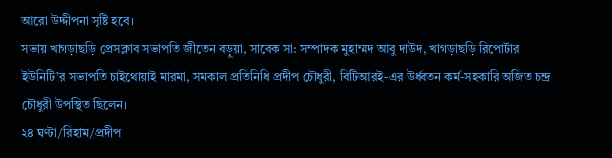আরো উদ্দীপনা সৃষ্টি হবে।
সভায় খাগড়াছড়ি প্রেসক্লাব সভাপতি জীতেন বড়ুয়া, সাবেক সা: সম্পাদক মুহাম্মদ আবু দাউদ, খাগড়াছড়ি রিপোর্টার ইউনিটি’র সভাপতি চাইথোয়াই মারমা, সমকাল প্রতিনিধি প্রদীপ চৌধুরী, বিটিআরই-এর উর্ধ্বতন কর্ম-সহকারি অজিত চন্দ্র চৌধুরী উপস্থিত ছিলেন।
২৪ ঘণ্টা/রিহাম/প্রদীপ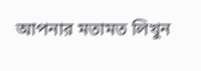আপনার মতামত লিখুন